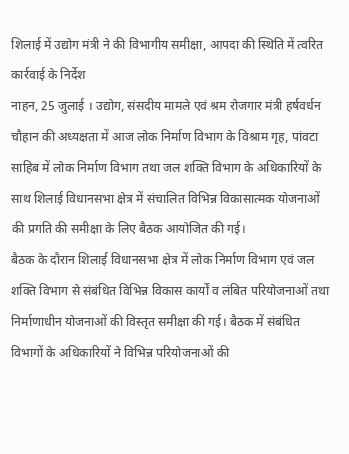शिलाई में उद्योग मंत्री ने की विभागीय समीक्षा, आपदा की स्थिति में त्वरित कार्रवाई के निर्देश
नाहन, 25 जुलाई । उद्योग, संसदीय मामले एवं श्रम रोजगार मंत्री हर्षवर्धन चौहान की अध्यक्षता में आज लोक निर्माण विभाग के विश्राम गृह, पांवटा साहिब में लोक निर्माण विभाग तथा जल शक्ति विभाग के अधिकारियों के साथ शिलाई विधानसभा क्षेत्र में संचालित विभिन्न विकासात्मक योजनाओं की प्रगति की समीक्षा के लिए बैठक आयोजित की गई।
बैठक के दौरान शिलाई विधानसभा क्षेत्र में लोक निर्माण विभाग एवं जल शक्ति विभाग से संबंधित विभिन्न विकास कार्यों व लंबित परियोजनाओं तथा निर्माणाधीन योजनाओं की विस्तृत समीक्षा की गई। बैठक में संबंधित विभागों के अधिकारियों ने विभिन्न परियोजनाओं की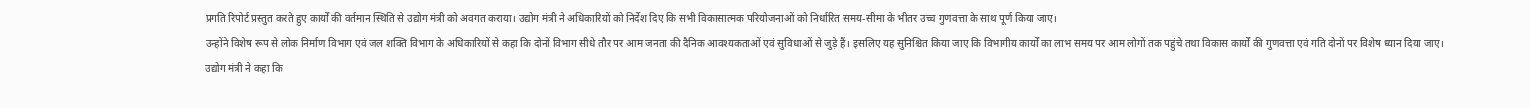प्रगति रिपोर्ट प्रस्तुत करते हुए कार्यों की वर्तमान स्थिति से उद्योग मंत्री को अवगत कराया। उद्योग मंत्री ने अधिकारियों को निर्देश दिए कि सभी विकासात्मक परियोजनाओं को निर्धारित समय-सीमा के भीतर उच्च गुणवत्ता के साथ पूर्ण किया जाए।
उन्होंने विशेष रूप से लोक निर्माण विभाग एवं जल शक्ति विभाग के अधिकारियों से कहा कि दोनों विभाग सीधे तौर पर आम जनता की दैनिक आवश्यकताओं एवं सुविधाओं से जुड़े हैं। इसलिए यह सुनिश्चित किया जाए कि विभागीय कार्यों का लाभ समय पर आम लोगों तक पहुंचे तथा विकास कार्यों की गुणवत्ता एवं गति दोनों पर विशेष ध्यान दिया जाए।
उद्योग मंत्री ने कहा कि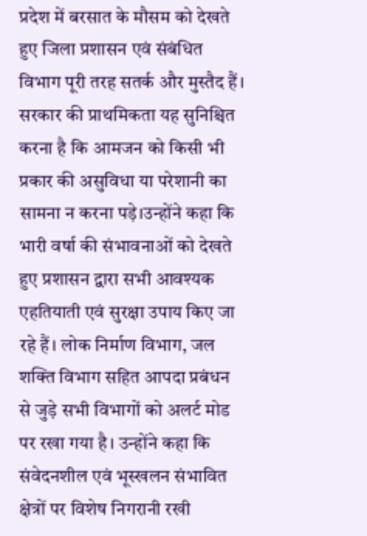प्रदेश में बरसात के मौसम को देखते हुए जिला प्रशासन एवं संबंधित विभाग पूरी तरह सतर्क और मुस्तैद हैं। सरकार की प्राथमिकता यह सुनिश्चित करना है कि आमजन को किसी भी प्रकार की असुविधा या परेशानी का सामना न करना पड़े।उन्होंने कहा कि भारी वर्षा की संभावनाओं को देखते हुए प्रशासन द्वारा सभी आवश्यक एहतियाती एवं सुरक्षा उपाय किए जा रहे हैं। लोक निर्माण विभाग, जल शक्ति विभाग सहित आपदा प्रबंधन से जुड़े सभी विभागों को अलर्ट मोड पर रखा गया है। उन्होंने कहा कि संवेदनशील एवं भूस्खलन संभावित क्षेत्रों पर विशेष निगरानी रखी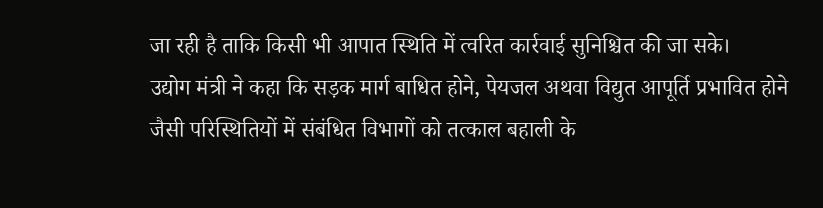जा रही है ताकि किसी भी आपात स्थिति में त्वरित कार्रवाई सुनिश्चित की जा सके।
उद्योग मंत्री ने कहा कि सड़क मार्ग बाधित होने, पेयजल अथवा विद्युत आपूर्ति प्रभावित होने जैसी परिस्थितियों में संबंधित विभागों को तत्काल बहाली के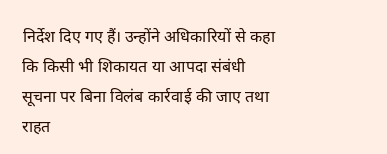निर्देश दिए गए हैं। उन्होंने अधिकारियों से कहा कि किसी भी शिकायत या आपदा संबंधी सूचना पर बिना विलंब कार्रवाई की जाए तथा राहत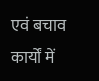एवं बचाव कार्यों में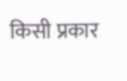किसी प्रकार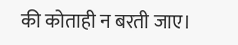की कोताही न बरती जाए।